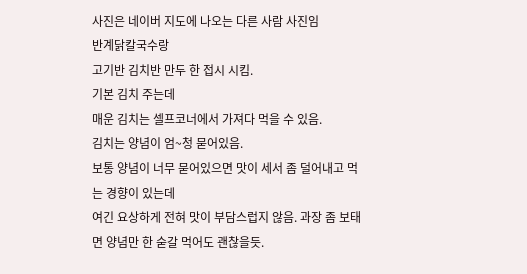사진은 네이버 지도에 나오는 다른 사람 사진임
반계닭칼국수랑
고기반 김치반 만두 한 접시 시킴.
기본 김치 주는데
매운 김치는 셀프코너에서 가져다 먹을 수 있음.
김치는 양념이 엄~청 묻어있음.
보통 양념이 너무 묻어있으면 맛이 세서 좀 덜어내고 먹는 경향이 있는데
여긴 요상하게 전혀 맛이 부담스럽지 않음. 과장 좀 보태면 양념만 한 숟갈 먹어도 괜찮을듯.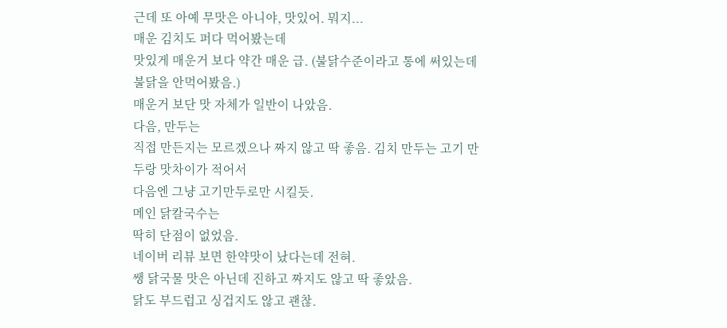근데 또 아예 무맛은 아니야, 맛있어. 뭐지...
매운 김치도 퍼다 먹어봤는데
맛있게 매운거 보다 약간 매운 급. (불닭수준이라고 통에 써있는데 불닭을 안먹어봤음.)
매운거 보단 맛 자체가 일반이 나았음.
다음, 만두는
직접 만든지는 모르겠으나 짜지 않고 딱 좋음. 김치 만두는 고기 만두랑 맛차이가 적어서
다음엔 그냥 고기만두로만 시킬듯.
메인 닭칼국수는
딱히 단점이 없었음.
네이버 리뷰 보면 한약맛이 났다는데 전혀.
쌩 닭국물 맛은 아닌데 진하고 짜지도 않고 딱 좋았음.
닭도 부드럽고 싱겁지도 않고 괜찮.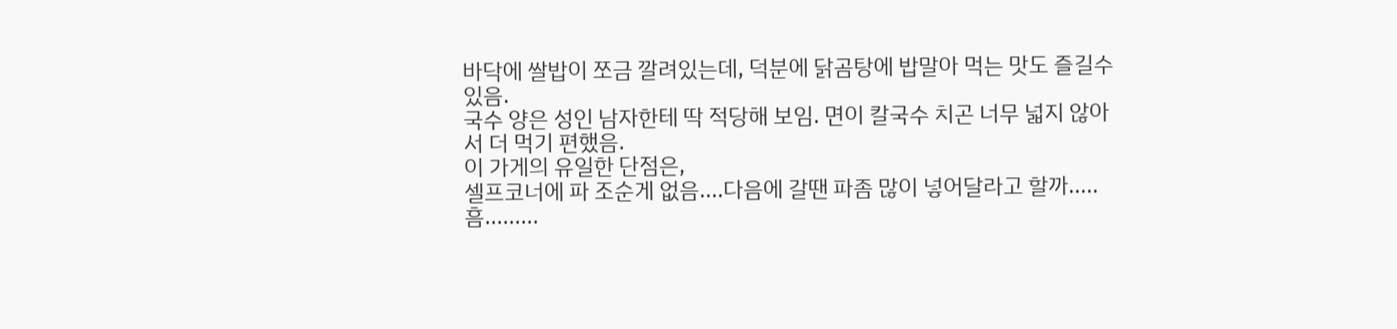바닥에 쌀밥이 쪼금 깔려있는데, 덕분에 닭곰탕에 밥말아 먹는 맛도 즐길수 있음.
국수 양은 성인 남자한테 딱 적당해 보임. 면이 칼국수 치곤 너무 넓지 않아서 더 먹기 편했음.
이 가게의 유일한 단점은,
셀프코너에 파 조순게 없음....다음에 갈땐 파좀 많이 넣어달라고 할까.....흠.........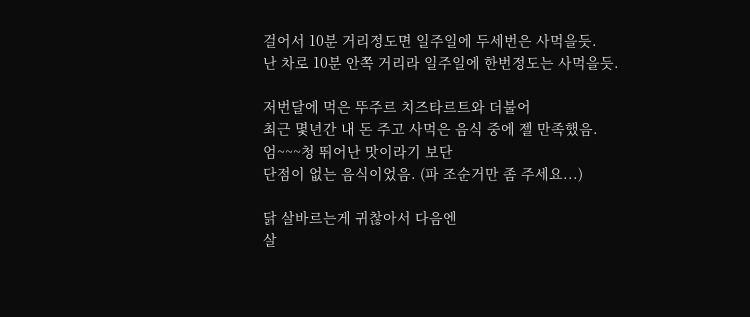걸어서 10분 거리정도면 일주일에 두세번은 사먹을듯.
난 차로 10분 안쪽 거리라 일주일에 한번정도는 사먹을듯.

저번달에 먹은 뚜주르 치즈타르트와 더불어
최근 몇년간 내 돈 주고 사먹은 음식 중에 젤 만족했음.
엄~~~청 뛰어난 맛이라기 보단
단점이 없는 음식이었음. (파 조순거만 좀 주세요...)

닭 살바르는게 귀찮아서 다음엔
살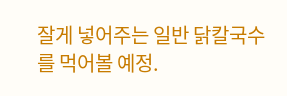잘게 넣어주는 일반 닭칼국수를 먹어볼 예정.